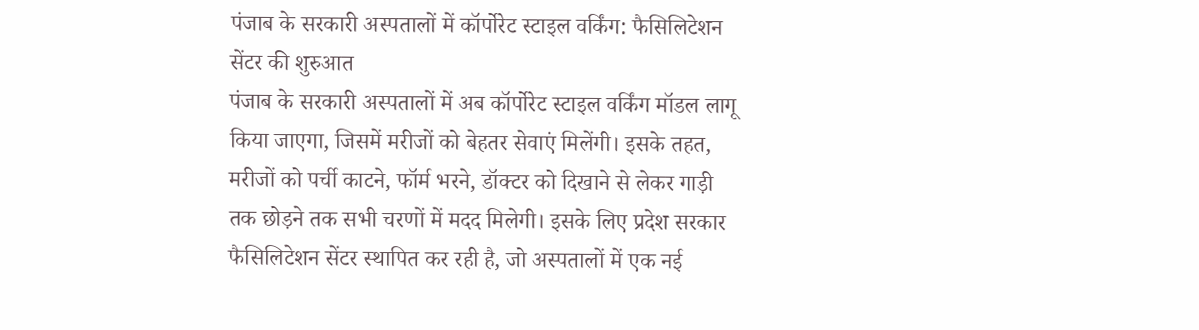पंजाब के सरकारी अस्पतालों में कॉर्पोरेट स्टाइल वर्किंग: फैसिलिटेशन सेंटर की शुरुआत
पंजाब के सरकारी अस्पतालों में अब कॉर्पोरेट स्टाइल वर्किंग मॉडल लागू किया जाएगा, जिसमें मरीजों को बेहतर सेवाएं मिलेंगी। इसके तहत, मरीजों को पर्ची काटने, फॉर्म भरने, डॉक्टर को दिखाने से लेकर गाड़ी तक छोड़ने तक सभी चरणों में मदद मिलेगी। इसके लिए प्रदेश सरकार फैसिलिटेशन सेंटर स्थापित कर रही है, जो अस्पतालों में एक नई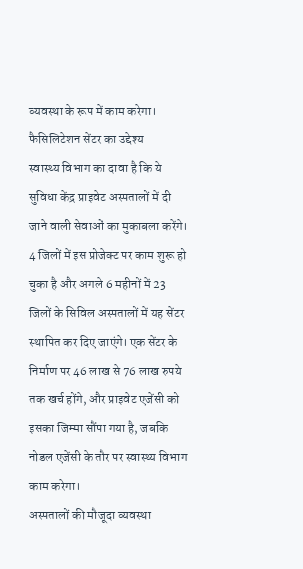व्यवस्था के रूप में काम करेगा।
फैसिलिटेशन सेंटर का उद्देश्य
स्वास्थ्य विभाग का दावा है कि ये सुविधा केंद्र प्राइवेट अस्पतालों में दी जाने वाली सेवाओं का मुकाबला करेंगे। 4 जिलों में इस प्रोजेक्ट पर काम शुरू हो चुका है और अगले 6 महीनों में 23 जिलों के सिविल अस्पतालों में यह सेंटर स्थापित कर दिए जाएंगे। एक सेंटर के निर्माण पर 46 लाख से 76 लाख रुपये तक खर्च होंगे, और प्राइवेट एजेंसी को इसका जिम्मा सौंपा गया है, जबकि नोडल एजेंसी के तौर पर स्वास्थ्य विभाग काम करेगा।
अस्पतालों की मौजूदा व्यवस्था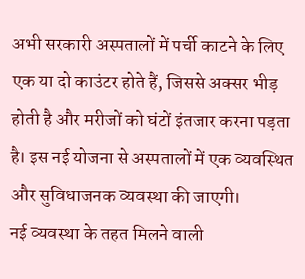अभी सरकारी अस्पतालों में पर्ची काटने के लिए एक या दो काउंटर होते हैं, जिससे अक्सर भीड़ होती है और मरीजों को घंटों इंतजार करना पड़ता है। इस नई योजना से अस्पतालों में एक व्यवस्थित और सुविधाजनक व्यवस्था की जाएगी।
नई व्यवस्था के तहत मिलने वाली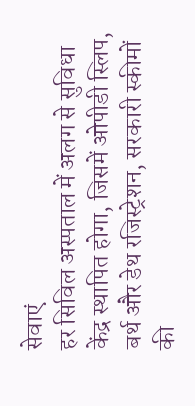सेवाएं
हर सिविल अस्पताल में अलग से सुविधा केंद्र स्थापित होगा, जिसमें ओपीडी स्लिप, बर्थ और डेथ रजिस्ट्रेशन, सरकारी स्कीमों की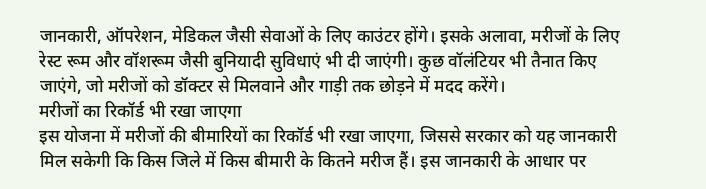जानकारी, ऑपरेशन, मेडिकल जैसी सेवाओं के लिए काउंटर होंगे। इसके अलावा, मरीजों के लिए रेस्ट रूम और वॉशरूम जैसी बुनियादी सुविधाएं भी दी जाएंगी। कुछ वॉलंटियर भी तैनात किए जाएंगे, जो मरीजों को डॉक्टर से मिलवाने और गाड़ी तक छोड़ने में मदद करेंगे।
मरीजों का रिकॉर्ड भी रखा जाएगा
इस योजना में मरीजों की बीमारियों का रिकॉर्ड भी रखा जाएगा, जिससे सरकार को यह जानकारी मिल सकेगी कि किस जिले में किस बीमारी के कितने मरीज हैं। इस जानकारी के आधार पर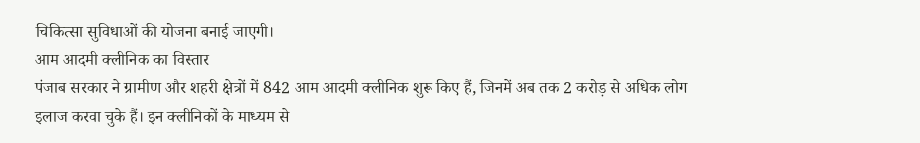चिकित्सा सुविधाओं की योजना बनाई जाएगी।
आम आदमी क्लीनिक का विस्तार
पंजाब सरकार ने ग्रामीण और शहरी क्षेत्रों में 842 आम आदमी क्लीनिक शुरू किए हैं, जिनमें अब तक 2 करोड़ से अधिक लोग इलाज करवा चुके हैं। इन क्लीनिकों के माध्यम से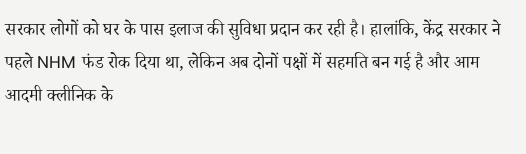सरकार लोगों को घर के पास इलाज की सुविधा प्रदान कर रही है। हालांकि, केंद्र सरकार ने पहले NHM फंड रोक दिया था, लेकिन अब दोनों पक्षों में सहमति बन गई है और आम आदमी क्लीनिक के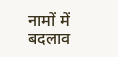नामों में बदलाव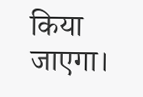किया जाएगा।